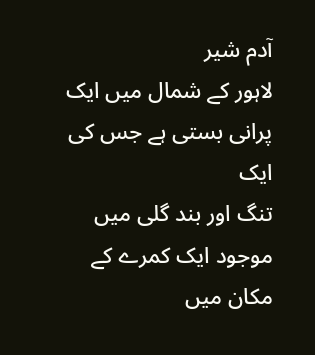آدم شیر
لاہور کے شمال میں ایک پرانی بستی ہے جس کی ایک
تنگ اور بند گلی میں موجود ایک کمرے کے مکان میں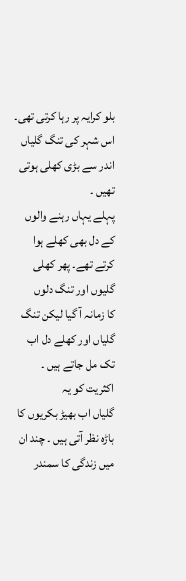بلو کرایہ پر رہا کرتی تھی۔
اس شہر کی تنگ گلیاں اندر سے بڑی کھلی ہوتی تھیں ۔
پہلے یہاں رہنے والوں کے دل بھی کھلے ہوا کرتے تھے۔ پھر کھلی گلیوں اور تنگ دلوں
کا زمانہ آ گیا لیکن تنگ گلیاں اور کھلے دل اب تک مل جاتے ہیں ۔ اکثریت کو یہ
گلیاں اب بھیڑ بکریوں کا باڑہ نظر آتی ہیں ۔ چند ان میں زندگی کا سمندر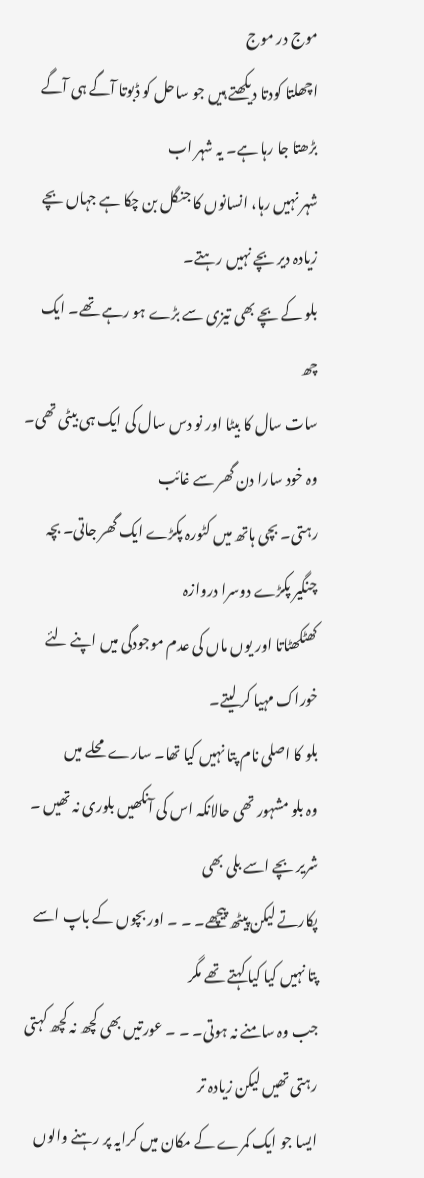موج در موج
اچھلتا کودتا دیکھتے ہیں جو ساحل کو ڈبوتا آگے ہی آگے بڑھتا جا رہا ہے۔ یہ شہر اب
شہر نہیں رہا، انسانوں کا جنگل بن چکا ہے جہاں بچے زیادہ دیر بچے نہیں رہتے۔
بلو کے بچے بھی تیزی سے بڑے ہو رہے تھے۔ ایک چھ
سات سال کا بیٹا اور نو دس سال کی ایک ہی بیٹی تھی۔ وہ خود سارا دن گھر سے غائب
رہتی۔ بچی ہاتھ میں کٹورہ پکڑے ایک گھر جاتی۔ بچہ چنگیر پکڑے دوسرا دروازہ
کھٹکھٹاتا اور یوں ماں کی عدم موجودگی میں اپنے لئے خوراک مہیا کر لیتے۔
بلو کا اصلی نام پتا نہیں کیا تھا۔ سارے محلے میں
وہ بلو مشہور تھی حالانکہ اس کی آنکھیں بلوری نہ تھیں ۔ شریر بچے اسے بلی بھی
پکارتے لیکن پیٹھ پیچھے۔ ۔ ۔ اور بچوں کے باپ اسے پتا نہیں کیا کیا کہتے تھے مگر
جب وہ سامنے نہ ہوتی۔ ۔ ۔ عورتیں بھی کچھ نہ کچھ کہتی رہتی تھیں لیکن زیادہ تر
ایسا جو ایک کمرے کے مکان میں کرایہ پر رہنے والوں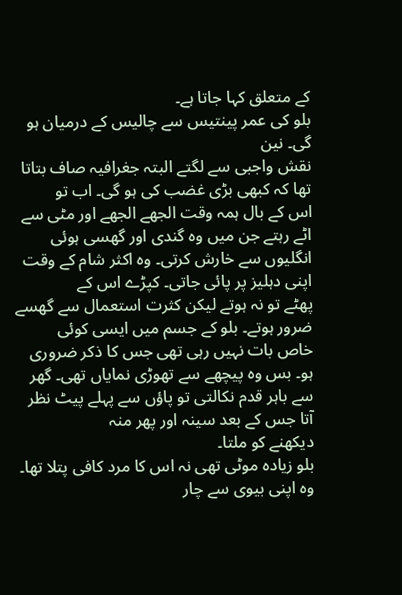کے متعلق کہا جاتا ہے۔
بلو کی عمر پینتیس سے چالیس کے درمیان ہو گی۔ نین
نقش واجبی سے لگتے البتہ جغرافیہ صاف بتاتا تھا کہ کبھی بڑی غضب کی ہو گی۔ اب تو
اس کے بال ہمہ وقت الجھے الجھے اور مٹی سے اٹے رہتے جن میں وہ گندی اور گھسی ہوئی
انگلیوں سے خارش کرتی۔ وہ اکثر شام کے وقت اپنی دہلیز پر پائی جاتی۔ کپڑے اس کے
پھٹے تو نہ ہوتے لیکن کثرت استعمال سے گھسے ضرور ہوتے۔ بلو کے جسم میں ایسی کوئی
خاص بات نہیں رہی تھی جس کا ذکر ضروری ہو۔ بس وہ پیچھے سے تھوڑی نمایاں تھی۔ گھر
سے باہر قدم نکالتی تو پاؤں سے پہلے پیٹ نظر آتا جس کے بعد سینہ اور پھر منہ
دیکھنے کو ملتا۔
بلو زیادہ موٹی تھی نہ اس کا مرد کافی پتلا تھا۔
وہ اپنی بیوی سے چار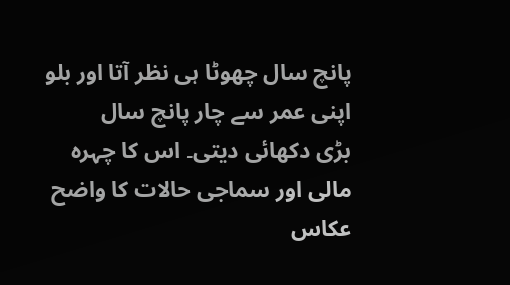پانچ سال چھوٹا ہی نظر آتا اور بلو اپنی عمر سے چار پانچ سال
بڑی دکھائی دیتی۔ اس کا چہرہ مالی اور سماجی حالات کا واضح عکاس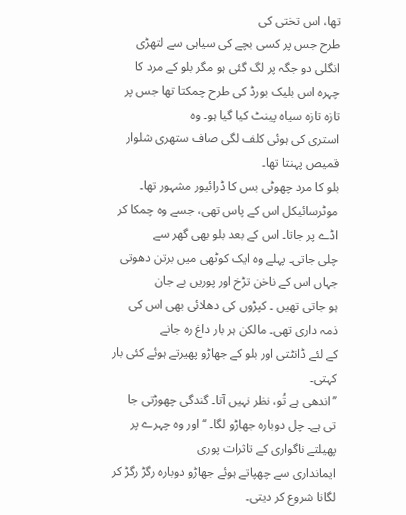تھا، اس تختی کی
طرح جس پر کسی بچے کی سیاہی سے لتھڑی انگلی دو جگہ پر لگ گئی ہو مگر بلو کے مرد کا
چہرہ اس بلیک بورڈ کی طرح چمکتا تھا جس پر تازہ تازہ سیاہ پینٹ کیا گیا ہو۔ وہ
استری کی ہوئی کلف لگی صاف ستھری شلوار قمیص پہنتا تھا۔
بلو کا مرد چھوٹی بس کا ڈرائیور مشہور تھا۔
موٹرسائیکل اس کے پاس تھی، جسے وہ چمکا کر اڈے پر جاتا۔ اس کے بعد بلو بھی گھر سے
چلی جاتی۔ پہلے وہ ایک کوٹھی میں برتن دھوتی جہاں اس کے ناخن تڑخ اور پوریں بے جان
ہو جاتی تھیں ۔ کپڑوں کی دھلائی بھی اس کی ذمہ داری تھی۔ مالکن ہر بار داغ رہ جانے
کے لئے ڈانٹتی اور بلو کے جھاڑو پھیرتے ہوئے کئی بار کہتی۔
’’اندھی ہے تُو، نظر نہیں آتا۔ گندگی چھوڑتی جا
تی ہے۔ چل دوبارہ جھاڑو لگا۔ ‘‘ اور وہ چہرے پر پھیلتے ناگواری کے تاثرات پوری
ایمانداری سے چھپاتے ہوئے جھاڑو دوبارہ رگڑ رگڑ کر لگانا شروع کر دیتی۔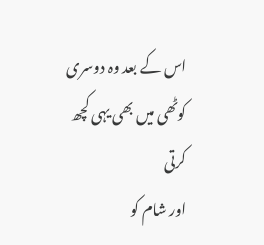اس کے بعد وہ دوسری کوٹھی میں بھی یہی کچھ کرتی
اور شام کو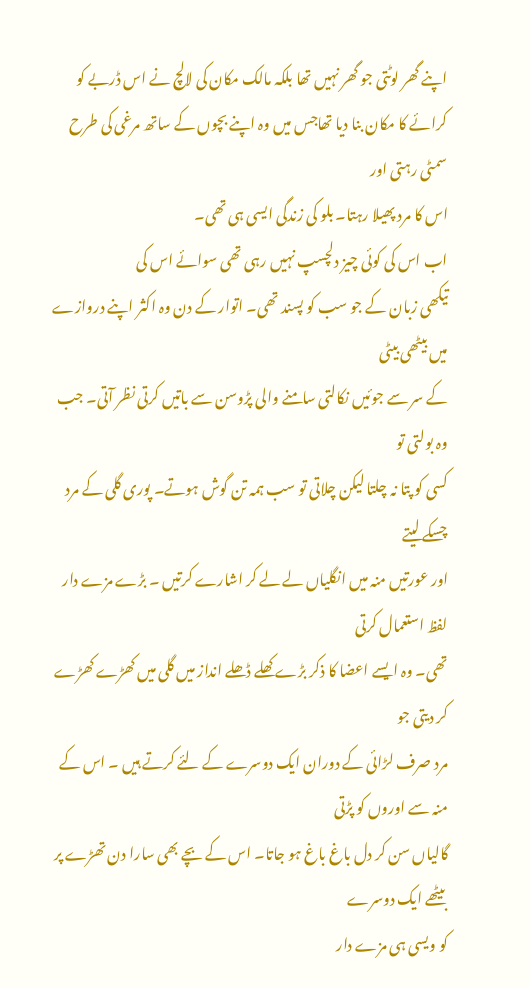اپنے گھر لوٹتی جو گھر نہیں تھا بلکہ مالک مکان کی لالچ نے اس ڈربے کو
کرائے کا مکان بنا دیا تھاجس میں وہ اپنے بچوں کے ساتھ مرغی کی طرح سمٹی رہتی اور
اس کا مرد پھیلا رہتا۔ بلو کی زندگی ایسی ہی تھی۔
اب اس کی کوئی چیز دلچسپ نہیں رہی تھی سوائے اس کی
تیکھی زبان کے جو سب کو پسند تھی۔ اتوار کے دن وہ اکثر اپنے دروازے میں بیٹھی بیٹی
کے سر سے جوئیں نکالتی سامنے والی پڑوسن سے باتیں کرتی نظر آتی۔ جب وہ بولتی تو
کسی کو پتا نہ چلتا لیکن چلاتی تو سب ہمہ تن گوش ہوتے۔ پوری گلی کے مرد چسکے لیتے
اور عورتیں منہ میں انگلیاں لے لے کر اشارے کرتیں ۔ بڑے مزے دار لفظ استعمال کرتی
تھی۔ وہ ایسے اعضا کا ذکر بڑے کھلے ڈھلے انداز میں گلی میں کھڑے کھڑے کر دیتی جو
مرد صرف لڑائی کے دوران ایک دوسرے کے لئے کرتے ہیں ۔ اس کے منہ سے اوروں کو پڑتی
گالیاں سن کر دل باغ باغ ہو جاتا۔ اس کے بچے بھی سارا دن تھڑے پر بیٹھے ایک دوسرے
کو ویسی ہی مزے دار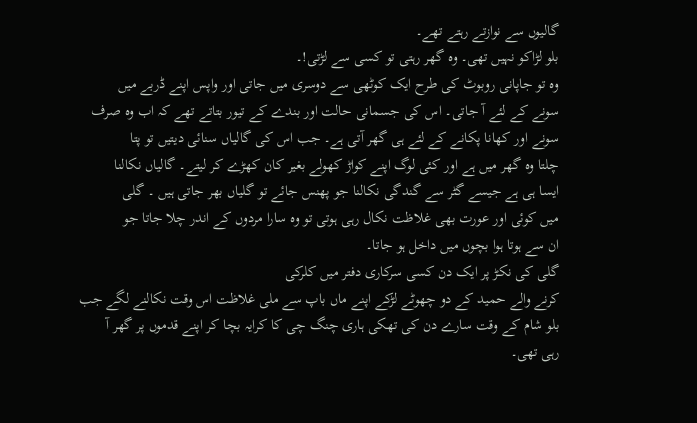گالیوں سے نوازتے رہتے تھے۔
بلو لڑاکو نہیں تھی۔ وہ گھر رہتی تو کسی سے لڑتی!۔
وہ تو جاپانی روبوٹ کی طرح ایک کوٹھی سے دوسری میں جاتی اور واپس اپنے ڈربے میں
سونے کے لئے آ جاتی۔ اس کی جسمانی حالت اور بندے کے تیور بتاتے تھے کہ اب وہ صرف
سونے اور کھانا پکانے کے لئے ہی گھر آتی ہے۔ جب اس کی گالیاں سنائی دیتیں تو پتا
چلتا وہ گھر میں ہے اور کئی لوگ اپنے کواڑ کھولے بغیر کان کھڑے کر لیتے۔ گالیاں نکالنا
ایسا ہی ہے جیسے گٹر سے گندگی نکالنا جو پھنس جائے تو گلیاں بھر جاتی ہیں ۔ گلی
میں کوئی اور عورت بھی غلاظت نکال رہی ہوتی تو وہ سارا مردوں کے اندر چلا جاتا جو
ان سے ہوتا ہوا بچوں میں داخل ہو جاتا۔
گلی کی نکڑ پر ایک دن کسی سرکاری دفتر میں کلرکی
کرنے والے حمید کے دو چھوٹے لڑکے اپنے ماں باپ سے ملی غلاظت اس وقت نکالنے لگے جب
بلو شام کے وقت سارے دن کی تھکی ہاری چنگ چی کا کرایہ بچا کر اپنے قدموں پر گھر آ
رہی تھی۔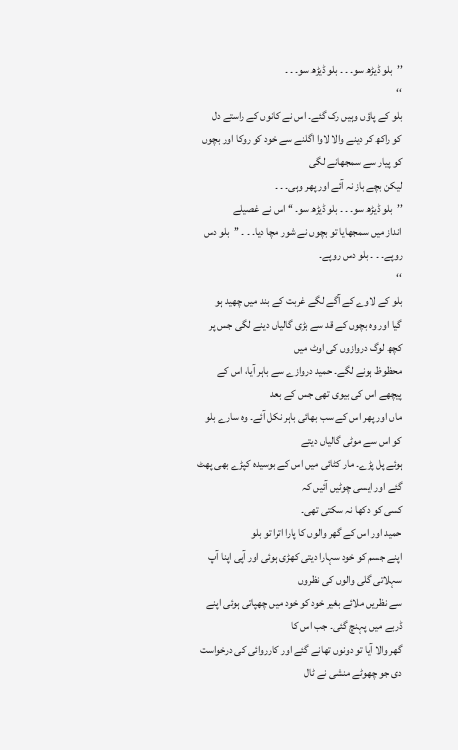’’بلو ڈیڑھ سو۔ ۔ ۔ بلو ڈیڑھ سو۔ ۔ ۔
‘‘
بلو کے پاؤں وہیں رک گئے۔ اس نے کانوں کے راستے دل
کو راکھ کر دینے والا لاوا اگلنے سے خود کو روکا اور بچوں کو پیار سے سمجھانے لگی
لیکن بچے باز نہ آئے اور پھر وہی۔ ۔ ۔
’’بلو ڈیڑھ سو۔ ۔ ۔ بلو ڈیڑھ سو۔ ‘‘ اس نے غصیلے
انداز میں سمجھایا تو بچوں نے شور مچا دیا۔ ۔ ۔ ’’بلو دس روپے۔ ۔ ۔ بلو دس روپے۔
‘‘
بلو کے لاوے کے آگے لگے غربت کے بند میں چھید ہو
گیا اور وہ بچوں کے قد سے بڑی گالیاں دینے لگی جس پر کچھ لوگ دروازوں کی اوٹ میں
محظوظ ہونے لگے۔ حمید دروازے سے باہر آیا، اس کے پیچھے اس کی بیوی تھی جس کے بعد
ماں اور پھر اس کے سب بھائی باہر نکل آئے۔ وہ سارے بلو کو اس سے موٹی گالیاں دیتے
ہوئے پل پڑے۔ مار کٹائی میں اس کے بوسیدہ کپڑے بھی پھٹ گئے اور ایسی چوٹیں آئیں کہ
کسی کو دکھا نہ سکتی تھی۔
حمید اور اس کے گھر والوں کا پارا اترا تو بلو
اپنے جسم کو خود سہارا دیتی کھڑی ہوئی اور آپی اپنا آپ سہلاتی گلی والوں کی نظروں
سے نظریں ملائے بغیر خود کو خود میں چھپاتی ہوئی اپنے ڈربے میں پہنچ گئی۔ جب اس کا
گھر والا آیا تو دونوں تھانے گئے اور کارروائی کی درخواست دی جو چھوٹے منشی نے ٹال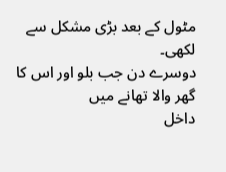مٹول کے بعد بڑی مشکل سے لکھی۔
دوسرے دن جب بلو اور اس کا گھر والا تھانے میں
داخل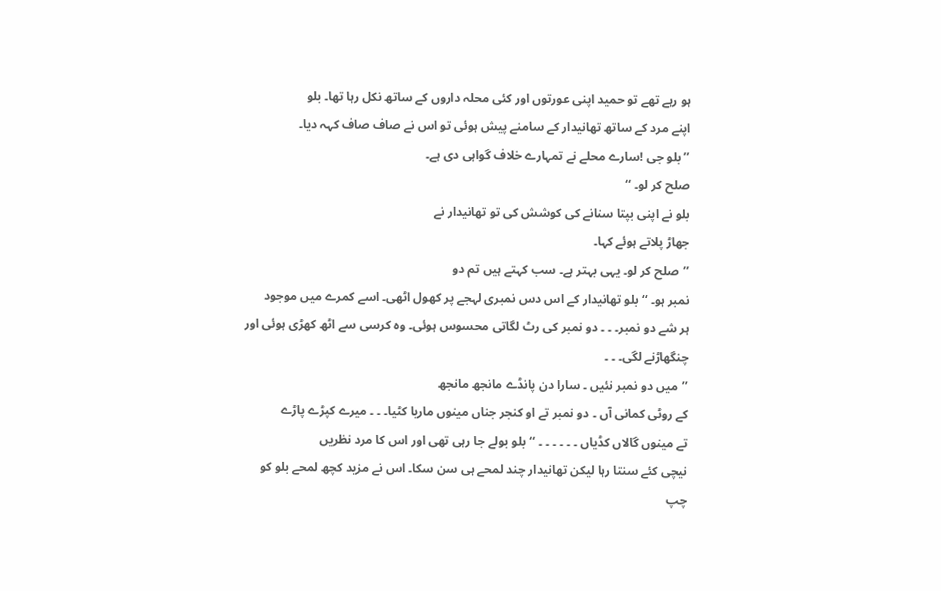ہو رہے تھے تو حمید اپنی عورتوں اور کئی محلہ داروں کے ساتھ نکل رہا تھا۔ بلو
اپنے مرد کے ساتھ تھانیدار کے سامنے پیش ہوئی تو اس نے صاف صاف کہہ دیا۔
’’بلو جی !سارے محلے نے تمہارے خلاف گواہی دی ہے۔
صلح کر لو۔ ‘‘
بلو نے اپنی بپتا سنانے کی کوشش کی تو تھانیدار نے
جھاڑ پلاتے ہوئے کہا۔
’’صلح کر لو۔ یہی بہتر ہے۔ سب کہتے ہیں تم دو
نمبر ہو۔ ‘‘ بلو تھانیدار کے اس دس نمبری لہجے پر کھول اٹھی۔ اسے کمرے میں موجود
ہر شے دو نمبر۔ ۔ ۔ دو نمبر کی رٹ لگاتی محسوس ہوئی۔ وہ کرسی سے اٹھ کھڑی ہوئی اور
چنگھاڑنے لگی۔ ۔ ۔
’’میں دو نمبر نئیں ۔ سارا دن پانڈے مانجھ مانجھ
کے روٹی کمانی آں ۔ دو نمبر تے او کنجر جناں مینوں ماریا کٹیا۔ ۔ ۔ میرے کپڑے پاڑے
تے مینوں گالاں کڈیاں ۔ ۔ ۔ ۔ ۔ ۔ ‘‘ بلو بولے جا رہی تھی اور اس کا مرد نظریں
نیچی کئے سنتا رہا لیکن تھانیدار چند لمحے ہی سن سکا۔ اس نے مزید کچھ لمحے بلو کو
چپ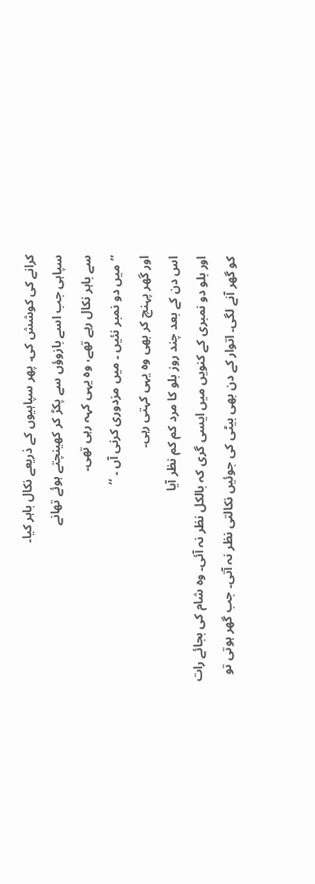کرانے کی کوشش کی۔ پھر سپاہیوں کے ذریعے نکال باہر کیا۔
سپاہی جب اسے بازوؤں سے پکڑ کر کھینچتے ہوئے تھانے
سے باہر نکال رہے تھے، وہ یہی کہہ رہی تھی۔
’’میں دو نمبر نئیں ۔ میں مزدوری کرنی آں ۔ ‘‘
اور گھر پہنچ کر بھی وہ یہی کہتی رہی۔
اس دن کے بعد چند روز بلو کا مرد کم کم نظر آیا
اور بلو دو نمبری کے کنویں میں ایسی گری کہ بالکل نظر نہ آئی۔ وہ شام کی بجائے رات
کو گھر آنے لگی۔ اتوار کے دن بھی بیٹی کی جوئیں نکالتی نظر نہ آتی۔ جب گھر ہوتی تو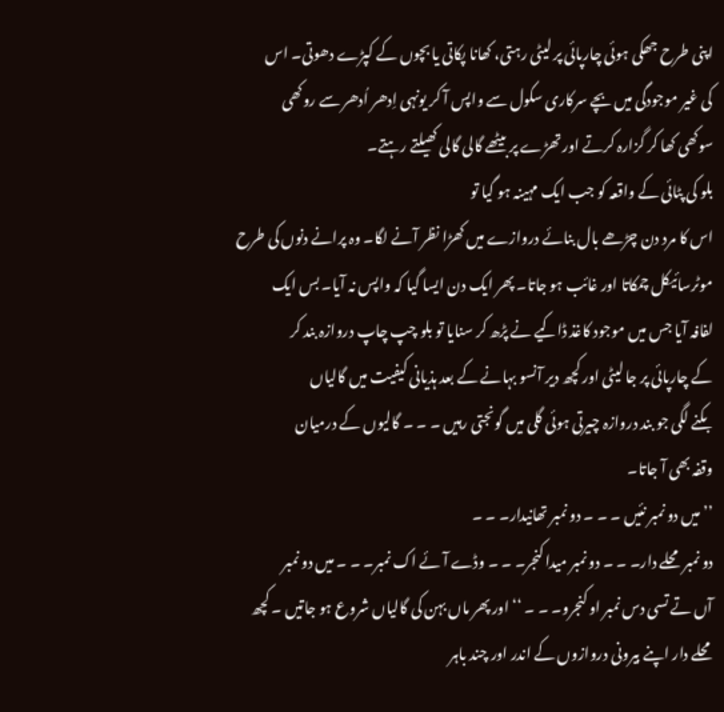اپنی طرح جھکی ہوئی چارپائی پر لیٹی رہتی، کھانا پکاتی یا بچوں کے کپڑے دھوتی۔ اس
کی غیر موجودگی میں بچے سرکاری سکول سے واپس آ کر یونہی اِدھر اُدھر سے روکھی
سوکھی کھا کر گزارہ کرتے اور تھڑے پر بیٹھے گالی گالی کھیلتے رہتے۔
بلو کی پٹائی کے واقعہ کو جب ایک مہینہ ہو گیا تو
اس کا مرد دن چڑھے بال بنائے دروازے میں کھڑا نظر آنے لگا۔ وہ پرانے دنوں کی طرح
موٹرسائیکل چمکاتا اور غائب ہو جاتا۔ پھر ایک دن ایسا گیا کہ واپس نہ آیا۔ بس ایک
لفافہ آیا جس میں موجود کاغذ ڈاکیے نے پڑھ کر سنایا تو بلو چپ چاپ دروازہ بند کر
کے چارپائی پر جا لیٹی اور کچھ دیر آنسو بہانے کے بعد ہذیانی کیفیت میں گالیاں
بکنے لگی جو بند دروازہ چیرتی ہوئی گلی میں گونجتی رہیں ۔ ۔ ۔ گالیوں کے درمیان
وقفہ بھی آ جاتا۔
’’میں دو نمبر نئیں ۔ ۔ ۔ دو نمبر تھانیدار۔ ۔ ۔
دو نمبر محلے دار۔ ۔ ۔ دو نمبر میدا کنجر۔ ۔ ۔ وڈے آئے اک نمبر۔ ۔ ۔ میں دو نمبر
آں تے تسی دس نمبر او کنجرو۔ ۔ ۔ ‘‘ اور پھر ماں بہن کی گالیاں شروع ہو جاتیں ۔ کچھ
محلے دار اپنے بیرونی دروازوں کے اندر اور چند باہر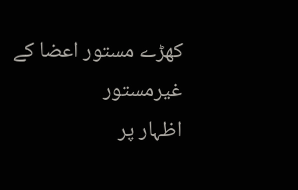کھڑے مستور اعضا کے غیرمستور
اظہار پر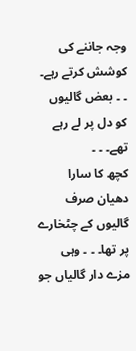وجہ جاننے کی کوشش کرتے رہے۔ ۔ ۔ بعض گالیوں کو دل پر لے رہے تھے۔ ۔ ۔
کچھ کا سارا دھیان صرف گالیوں کے چٹخارے پر تھا۔ ۔ ۔ وہی مزے دار گالیاں جو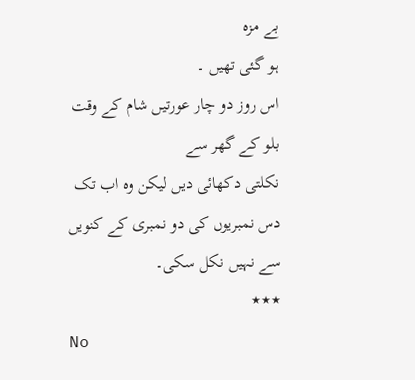بے مزہ
ہو گئی تھیں ۔
اس روز دو چار عورتیں شام کے وقت بلو کے گھر سے
نکلتی دکھائی دیں لیکن وہ اب تک دس نمبریوں کی دو نمبری کے کنویں سے نہیں نکل سکی۔
٭٭٭
No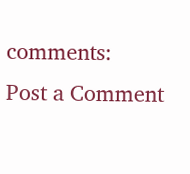comments:
Post a Comment